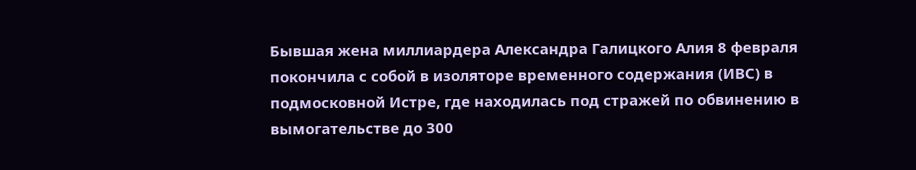Бывшая жена миллиардера Александра Галицкого Алия 8 февраля покончила с собой в изоляторе временного содержания (ИВС) в подмосковной Истре, где находилась под стражей по обвинению в вымогательстве до 300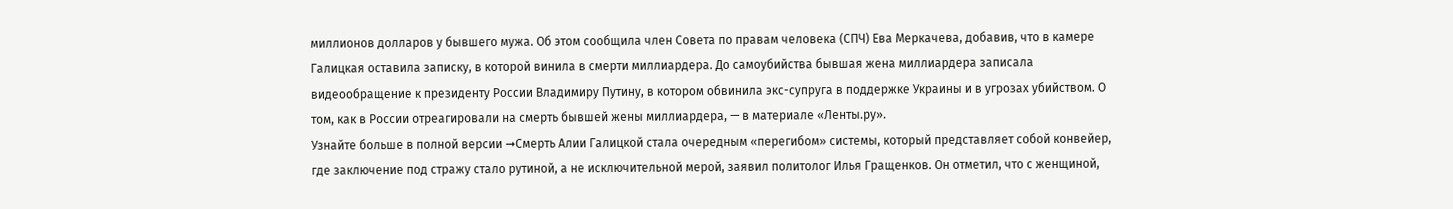миллионов долларов у бывшего мужа. Об этом сообщила член Совета по правам человека (СПЧ) Ева Меркачева, добавив, что в камере Галицкая оставила записку, в которой винила в смерти миллиардера. До самоубийства бывшая жена миллиардера записала видеообращение к президенту России Владимиру Путину, в котором обвинила экс-супруга в поддержке Украины и в угрозах убийством. О том, как в России отреагировали на смерть бывшей жены миллиардера, — в материале «Ленты.ру».
Узнайте больше в полной версии ➞Смерть Алии Галицкой стала очередным «перегибом» системы, который представляет собой конвейер, где заключение под стражу стало рутиной, а не исключительной мерой, заявил политолог Илья Гращенков. Он отметил, что с женщиной,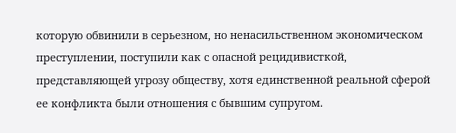которую обвинили в серьезном, но ненасильственном экономическом преступлении, поступили как с опасной рецидивисткой, представляющей угрозу обществу, хотя единственной реальной сферой ее конфликта были отношения с бывшим супругом.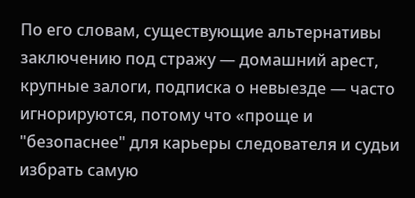По его словам, существующие альтернативы заключению под стражу — домашний арест, крупные залоги, подписка о невыезде — часто игнорируются, потому что «проще и "безопаснее" для карьеры следователя и судьи избрать самую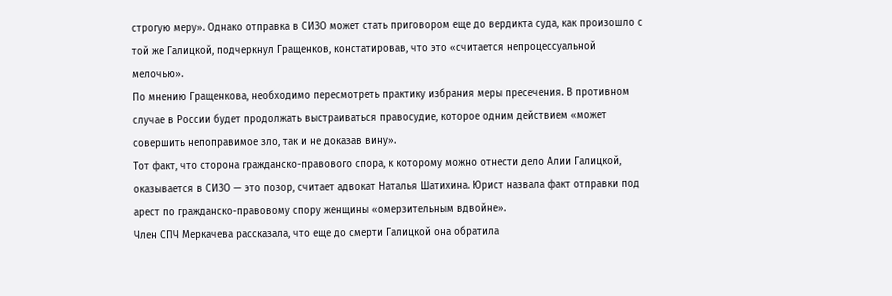строгую меру». Однако отправка в СИЗО может стать приговором еще до вердикта суда, как произошло с той же Галицкой, подчеркнул Гращенков, констатировав, что это «считается непроцессуальной мелочью».
По мнению Гращенкова, необходимо пересмотреть практику избрания меры пресечения. В противном случае в России будет продолжать выстраиваться правосудие, которое одним действием «может совершить непоправимое зло, так и не доказав вину».
Тот факт, что сторона гражданско-правового спора, к которому можно отнести дело Алии Галицкой, оказывается в СИЗО — это позор, считает адвокат Наталья Шатихина. Юрист назвала факт отправки под арест по гражданско-правовому спору женщины «омерзительным вдвойне».
Член СПЧ Меркачева рассказала, что еще до смерти Галицкой она обратила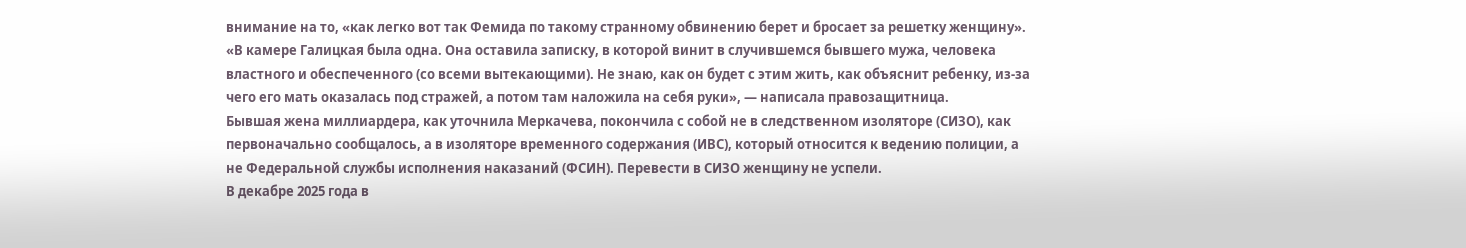внимание на то, «как легко вот так Фемида по такому странному обвинению берет и бросает за решетку женщину».
«В камере Галицкая была одна. Она оставила записку, в которой винит в случившемся бывшего мужа, человека властного и обеспеченного (со всеми вытекающими). Не знаю, как он будет с этим жить, как объяснит ребенку, из-за чего его мать оказалась под стражей, а потом там наложила на себя руки», — написала правозащитница.
Бывшая жена миллиардера, как уточнила Меркачева, покончила с собой не в следственном изоляторе (СИЗО), как первоначально сообщалось, а в изоляторе временного содержания (ИВС), который относится к ведению полиции, а не Федеральной службы исполнения наказаний (ФСИН). Перевести в СИЗО женщину не успели.
В декабре 2025 года в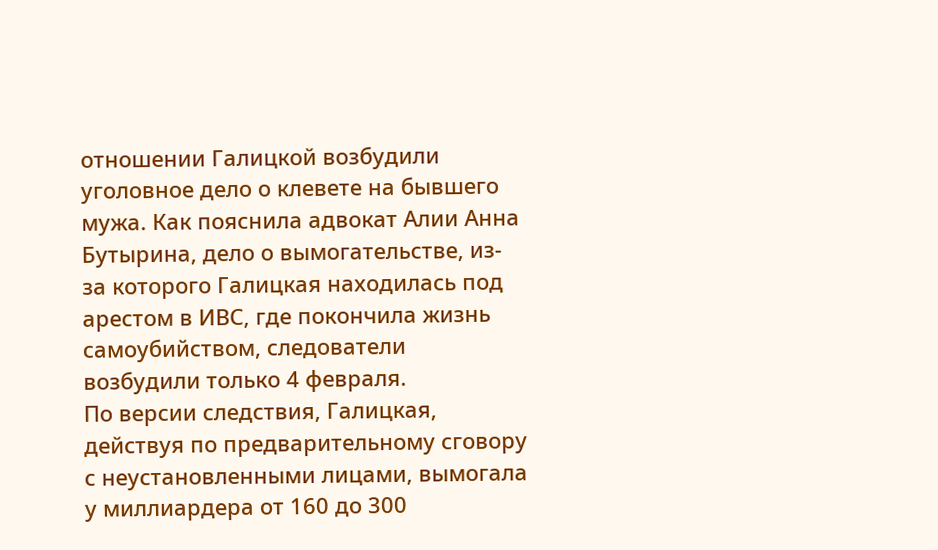отношении Галицкой возбудили уголовное дело о клевете на бывшего мужа. Как пояснила адвокат Алии Анна Бутырина, дело о вымогательстве, из-за которого Галицкая находилась под арестом в ИВС, где покончила жизнь самоубийством, следователи возбудили только 4 февраля.
По версии следствия, Галицкая, действуя по предварительному сговору с неустановленными лицами, вымогала у миллиардера от 160 до 300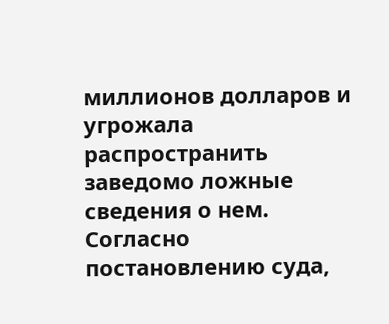миллионов долларов и угрожала распространить заведомо ложные сведения о нем. Согласно постановлению суда,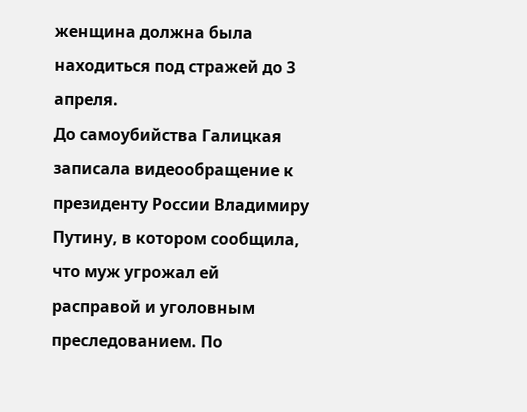женщина должна была находиться под стражей до 3 апреля.
До самоубийства Галицкая записала видеообращение к президенту России Владимиру Путину, в котором сообщила, что муж угрожал ей расправой и уголовным преследованием. По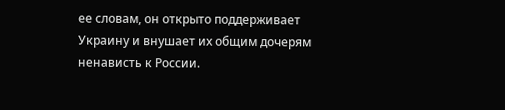ее словам, он открыто поддерживает Украину и внушает их общим дочерям ненависть к России.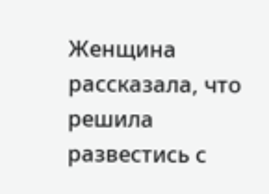Женщина рассказала, что решила развестись с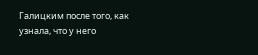Галицким после того, как узнала, что у него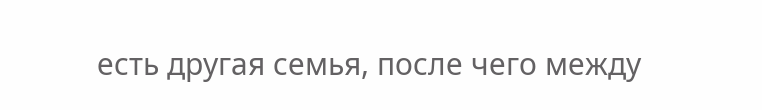есть другая семья, после чего между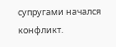супругами начался конфликт.